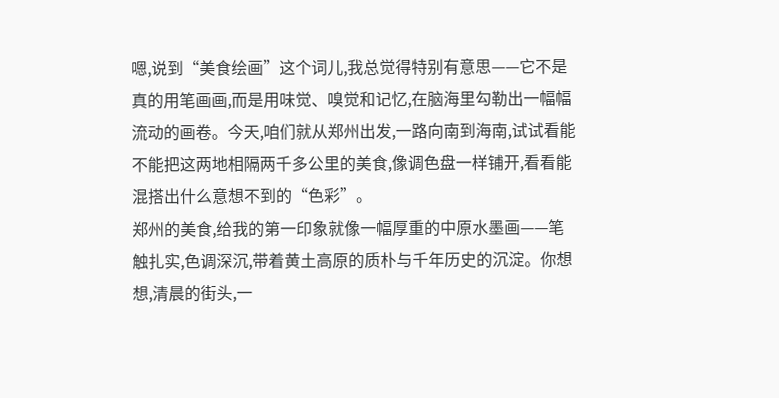嗯,说到“美食绘画”这个词儿,我总觉得特别有意思——它不是真的用笔画画,而是用味觉、嗅觉和记忆,在脑海里勾勒出一幅幅流动的画卷。今天,咱们就从郑州出发,一路向南到海南,试试看能不能把这两地相隔两千多公里的美食,像调色盘一样铺开,看看能混搭出什么意想不到的“色彩”。
郑州的美食,给我的第一印象就像一幅厚重的中原水墨画——笔触扎实,色调深沉,带着黄土高原的质朴与千年历史的沉淀。你想想,清晨的街头,一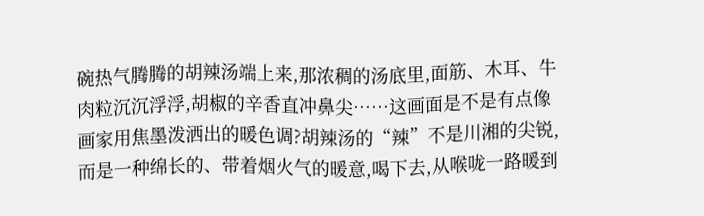碗热气腾腾的胡辣汤端上来,那浓稠的汤底里,面筋、木耳、牛肉粒沉沉浮浮,胡椒的辛香直冲鼻尖……这画面是不是有点像画家用焦墨泼洒出的暖色调?胡辣汤的“辣”不是川湘的尖锐,而是一种绵长的、带着烟火气的暖意,喝下去,从喉咙一路暖到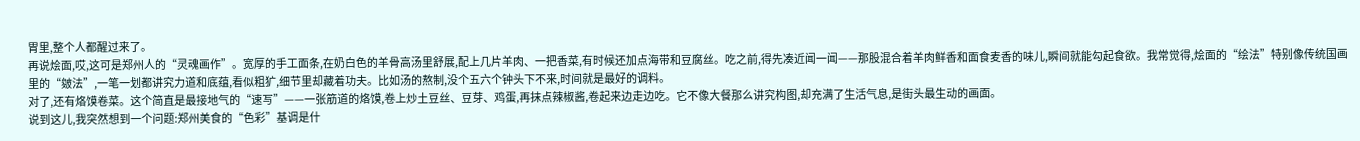胃里,整个人都醒过来了。
再说烩面,哎,这可是郑州人的“灵魂画作”。宽厚的手工面条,在奶白色的羊骨高汤里舒展,配上几片羊肉、一把香菜,有时候还加点海带和豆腐丝。吃之前,得先凑近闻一闻——那股混合着羊肉鲜香和面食麦香的味儿,瞬间就能勾起食欲。我常觉得,烩面的“绘法”特别像传统国画里的“皴法”,一笔一划都讲究力道和底蕴,看似粗犷,细节里却藏着功夫。比如汤的熬制,没个五六个钟头下不来,时间就是最好的调料。
对了,还有烙馍卷菜。这个简直是最接地气的“速写”——一张筋道的烙馍,卷上炒土豆丝、豆芽、鸡蛋,再抹点辣椒酱,卷起来边走边吃。它不像大餐那么讲究构图,却充满了生活气息,是街头最生动的画面。
说到这儿,我突然想到一个问题:郑州美食的“色彩”基调是什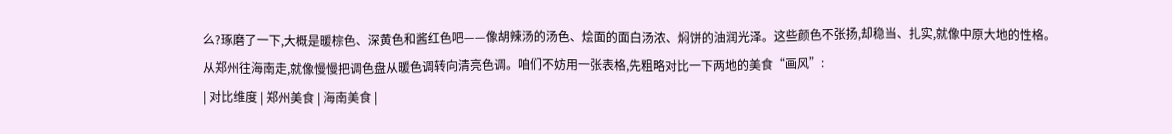么?琢磨了一下,大概是暖棕色、深黄色和酱红色吧——像胡辣汤的汤色、烩面的面白汤浓、焖饼的油润光泽。这些颜色不张扬,却稳当、扎实,就像中原大地的性格。
从郑州往海南走,就像慢慢把调色盘从暖色调转向清亮色调。咱们不妨用一张表格,先粗略对比一下两地的美食“画风”:
| 对比维度 | 郑州美食 | 海南美食 |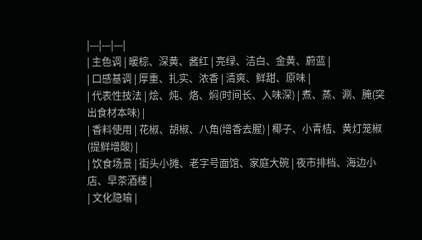|---|---|---|
| 主色调 | 暖棕、深黄、酱红 | 亮绿、洁白、金黄、蔚蓝 |
| 口感基调 | 厚重、扎实、浓香 | 清爽、鲜甜、原味 |
| 代表性技法 | 烩、炖、烙、焖(时间长、入味深) | 煮、蒸、涮、腌(突出食材本味) |
| 香料使用 | 花椒、胡椒、八角(增香去腥) | 椰子、小青桔、黄灯笼椒(提鲜增酸) |
| 饮食场景 | 街头小摊、老字号面馆、家庭大碗 | 夜市排档、海边小店、早茶酒楼 |
| 文化隐喻 |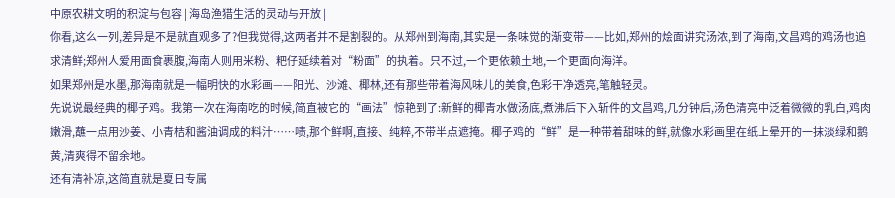中原农耕文明的积淀与包容 | 海岛渔猎生活的灵动与开放 |
你看,这么一列,差异是不是就直观多了?但我觉得,这两者并不是割裂的。从郑州到海南,其实是一条味觉的渐变带——比如,郑州的烩面讲究汤浓,到了海南,文昌鸡的鸡汤也追求清鲜;郑州人爱用面食裹腹,海南人则用米粉、粑仔延续着对“粉面”的执着。只不过,一个更依赖土地,一个更面向海洋。
如果郑州是水墨,那海南就是一幅明快的水彩画——阳光、沙滩、椰林,还有那些带着海风味儿的美食,色彩干净透亮,笔触轻灵。
先说说最经典的椰子鸡。我第一次在海南吃的时候,简直被它的“画法”惊艳到了:新鲜的椰青水做汤底,煮沸后下入斩件的文昌鸡,几分钟后,汤色清亮中泛着微微的乳白,鸡肉嫩滑,蘸一点用沙姜、小青桔和酱油调成的料汁……啧,那个鲜啊,直接、纯粹,不带半点遮掩。椰子鸡的“鲜”是一种带着甜味的鲜,就像水彩画里在纸上晕开的一抹淡绿和鹅黄,清爽得不留余地。
还有清补凉,这简直就是夏日专属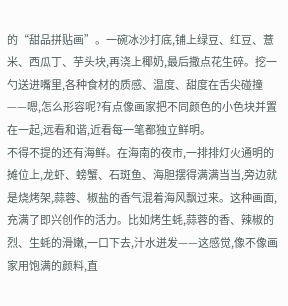的“甜品拼贴画”。一碗冰沙打底,铺上绿豆、红豆、薏米、西瓜丁、芋头块,再浇上椰奶,最后撒点花生碎。挖一勺送进嘴里,各种食材的质感、温度、甜度在舌尖碰撞——嗯,怎么形容呢?有点像画家把不同颜色的小色块并置在一起,远看和谐,近看每一笔都独立鲜明。
不得不提的还有海鲜。在海南的夜市,一排排灯火通明的摊位上,龙虾、螃蟹、石斑鱼、海胆摆得满满当当,旁边就是烧烤架,蒜蓉、椒盐的香气混着海风飘过来。这种画面,充满了即兴创作的活力。比如烤生蚝,蒜蓉的香、辣椒的烈、生蚝的滑嫩,一口下去,汁水迸发——这感觉,像不像画家用饱满的颜料,直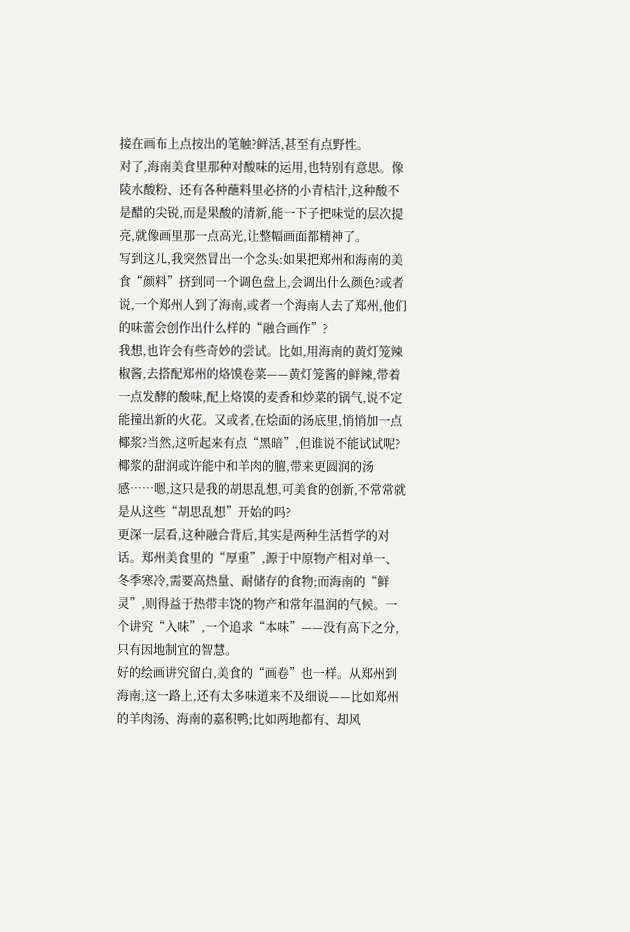接在画布上点按出的笔触?鲜活,甚至有点野性。
对了,海南美食里那种对酸味的运用,也特别有意思。像陵水酸粉、还有各种蘸料里必挤的小青桔汁,这种酸不是醋的尖锐,而是果酸的清新,能一下子把味觉的层次提亮,就像画里那一点高光,让整幅画面都精神了。
写到这儿,我突然冒出一个念头:如果把郑州和海南的美食“颜料”挤到同一个调色盘上,会调出什么颜色?或者说,一个郑州人到了海南,或者一个海南人去了郑州,他们的味蕾会创作出什么样的“融合画作”?
我想,也许会有些奇妙的尝试。比如,用海南的黄灯笼辣椒酱,去搭配郑州的烙馍卷菜——黄灯笼酱的鲜辣,带着一点发酵的酸味,配上烙馍的麦香和炒菜的锅气,说不定能撞出新的火花。又或者,在烩面的汤底里,悄悄加一点椰浆?当然,这听起来有点“黑暗”,但谁说不能试试呢?椰浆的甜润或许能中和羊肉的膻,带来更圆润的汤感……嗯,这只是我的胡思乱想,可美食的创新,不常常就是从这些“胡思乱想”开始的吗?
更深一层看,这种融合背后,其实是两种生活哲学的对话。郑州美食里的“厚重”,源于中原物产相对单一、冬季寒冷,需要高热量、耐储存的食物;而海南的“鲜灵”,则得益于热带丰饶的物产和常年温润的气候。一个讲究“入味”,一个追求“本味”——没有高下之分,只有因地制宜的智慧。
好的绘画讲究留白,美食的“画卷”也一样。从郑州到海南,这一路上,还有太多味道来不及细说——比如郑州的羊肉汤、海南的嘉积鸭;比如两地都有、却风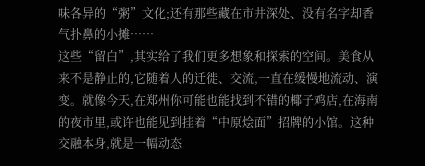味各异的“粥”文化;还有那些藏在市井深处、没有名字却香气扑鼻的小摊……
这些“留白”,其实给了我们更多想象和探索的空间。美食从来不是静止的,它随着人的迁徙、交流,一直在缓慢地流动、演变。就像今天,在郑州你可能也能找到不错的椰子鸡店,在海南的夜市里,或许也能见到挂着“中原烩面”招牌的小馆。这种交融本身,就是一幅动态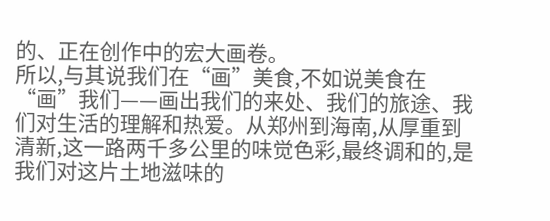的、正在创作中的宏大画卷。
所以,与其说我们在“画”美食,不如说美食在“画”我们——画出我们的来处、我们的旅途、我们对生活的理解和热爱。从郑州到海南,从厚重到清新,这一路两千多公里的味觉色彩,最终调和的,是我们对这片土地滋味的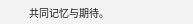共同记忆与期待。